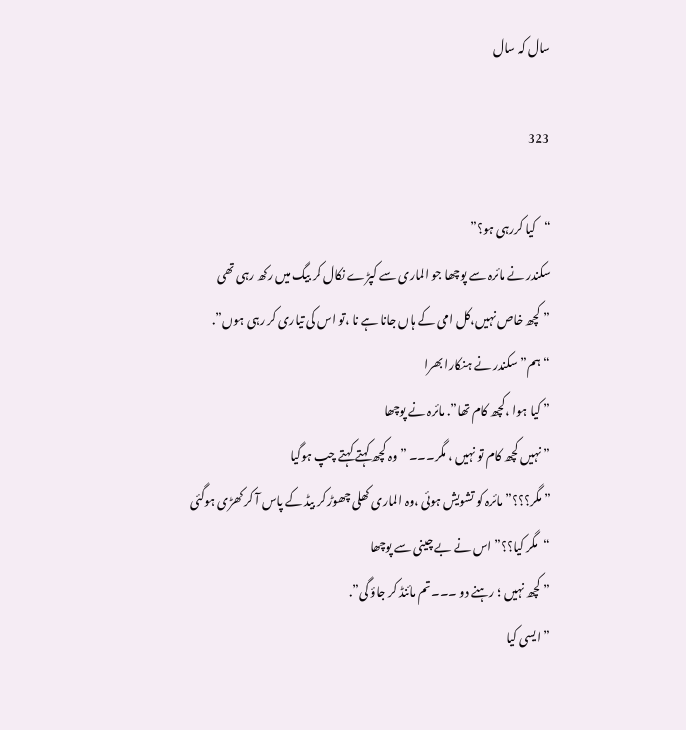سال کہ سال

323

“کیا کررہی ہو؟”
سکندر نے مائرہ سے پوچھا جو الماری سے کپڑے نکال کر بیگ میں رکھ رہی تھی
” کچھ خاص نہیں،کل امی کے ہاں جانا ہے نا ،تو اس کی تیاری کر رہی ہوں”.
“ہم” سکندر نے ہنکارا بھرا
” کیا ہوا ،کچھ کام تھا”. مائرہ نے پوچھا
” نہیں کچھ کام تو نہیں ، مگر۔۔۔ ” وہ کچھ کہتے کہتے چپ ہوگیا
” مگر؟؟؟” مائرہ کو تشویش ہوئی ،وہ الماری کھلی چھوڑ کر بیڈ کے پاس آ کر کھڑی ہوگئی
“مگر کیا؟؟” اس نے بے چینی سے پوچھا
” کچھ نہیں ؛ رہنے دو ۔۔۔تم مائنڈ کر جاؤ گی”.
” ایسی کیا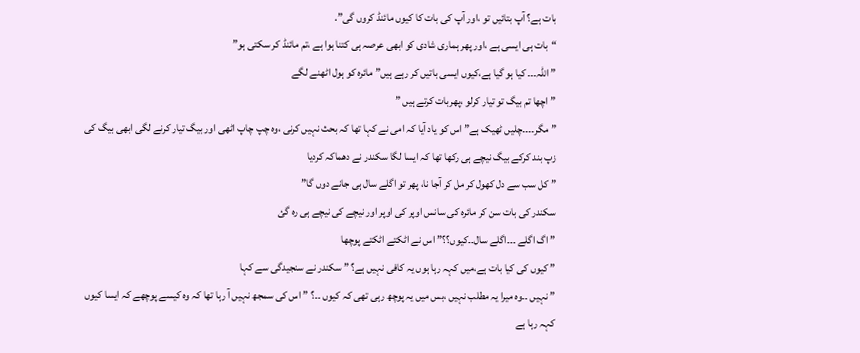بات ہے؟ آپ بتائیں تو ،اور آپ کی بات کا کیوں مائنڈ کروں گی”.
“بات ہی ایسی ہے ،اور پھر ہماری شادی کو ابھی عرصہ ہی کتنا ہوا ہے ،تم مائنڈ کر سکتی ہو”
” اللّہ۔۔۔ کیا ہو گیا ہے،کیوں ایسی باتیں کر رہے ہیں” مائرہ کو ہول اٹھنے لگے
” اچھا تم بیگ تو تیار کرلو ،پھربات کرتے ہیں ”
” مگر۔۔۔۔چلیں ٹھیک ہے” اس کو یاد آیا کہ امی نے کہا تھا کہ بحث نہیں کرنی ،وہ چپ چاپ اٹھی اور بیگ تیار کرنے لگی ابھی بیگ کی زپ بند کرکے بیگ نیچے ہی رکھا تھا کہ ایسا لگا سکندر نے دھماکہ کردیا
” کل سب سے دل کھول کر مل کر آجا نا، پھر تو اگلے سال ہی جانے دوں گا”
سکندر کی بات سن کر مائرہ کی سانس اوپر کی اوپر اور نیچے کی نیچے ہی رہ گئ
” اگ اگلے ۔۔۔اگلے سال۔۔کیوں؟؟” اس نے اٹکتے اٹکتے پوچھا
” کیوں کی کیا بات ہے،میں کہہ رہا ہوں یہ کافی نہیں ہے؟ ” سکندر نے سنجیدگی سے کہا
” نہیں ۔۔وہ میرا یہ مطلب نہیں ،بس میں یہ پوچھ رہی تھی کہ کیوں ۔۔؟ ” اس کی سمجھ نہیں آ رہا تھا کہ وہ کیسے پوچھے کہ ایسا کیوں کہہ رہا ہے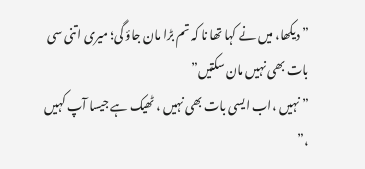” دیکھا، میں نے کہا تھا نا کہ تم بڑا مان جاؤ گی؛ میری اتنی سی بات بھی نہیں مان سکتیں”
” نہیں ،اب ایسی بات بھی نہیں ، ٹھیک ہے جیسا آپ کہیں ،”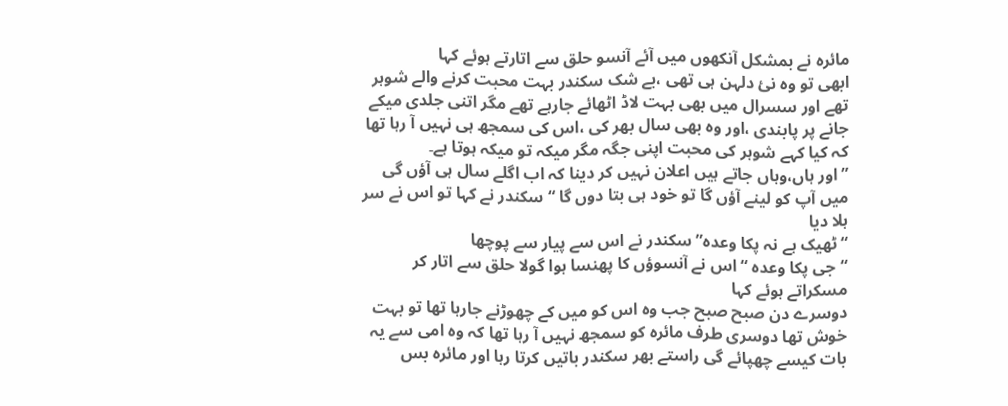مائرہ نے بمشکل آنکھوں میں آئے آنسو حلق سے اتارتے ہوئے کہا
ابھی تو وہ نئ دلہن ہی تھی ،بے شک سکندر بہت محبت کرنے والے شوہر تھے اور سسرال میں بھی بہت لاڈ اٹھائے جارہے تھے مگر اتنی جلدی میکے جانے پر پابندی ،اور وہ بھی سال بھر کی ،اس کی سمجھ ہی نہیں آ رہا تھا کہ کیا کہے شوہر کی محبت اپنی جگہ مگر میکہ تو میکہ ہوتا ہے۔
” اور ہاں،وہاں جاتے ہیں اعلان نہیں کر دینا کہ اب اگلے سال ہی آؤں گی میں آپ کو لینے آؤں گا تو خود ہی بتا دوں گا “سکندر نے کہا تو اس نے سر ہلا دیا
“ٹھیک ہے نہ پکا وعدہ”سکندر نے اس سے پیار سے پوچھا
“جی پکا وعدہ “اس نے آنسوؤں کا پھنسا ہوا گولا حلق سے اتار کر مسکراتے ہوئے کہا
دوسرے دن صبح صبح جب وہ اس کو میں کے چھوڑنے جارہا تھا تو بہت خوش تھا دوسری طرف مائرہ کو سمجھ نہیں آ رہا تھا کہ وہ امی سے یہ بات کیسے چھپائے گی راستے بھر سکندر باتیں کرتا رہا اور مائرہ بس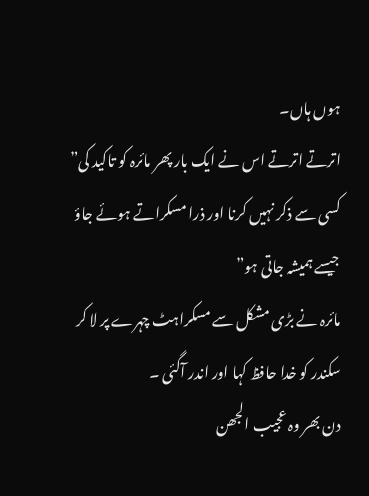ہوں ہاں۔
اترتے اترتے اس نے ایک بار پھر مائرہ کو تاکید کی” کسی سے ذکر نہیں کرنا اور ذرا مسکراتے ہوئے جاؤ جیسے ہمیشہ جاتی ہو”
مائرہ نے بڑی مشکل سے مسکراہٹ چہرے پر لا کر سکندر کو خدا حافظ کہا اور اندر آگئی ۔
دن بھر وہ عجیب الجھن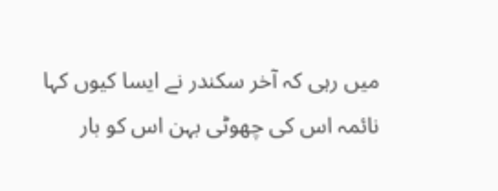میں رہی کہ آخر سکندر نے ایسا کیوں کہا نائمہ اس کی چھوٹی بہن اس کو بار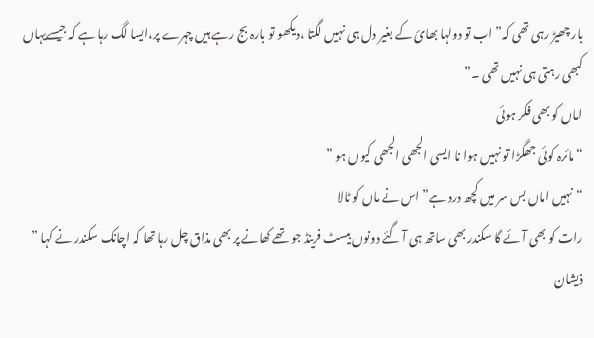بار چھیڑ رہی تھی کہ” اب تو دولہا بھائ کے بغیر دل ہی نہیں لگتا ،دیکھو تو بارہ بج رہے ہیں چہرے پر،ایسا لگ رہا ہے کہ جیسےیہاں کبھی رہتی ہی نہیں تھی ۔”
اماں کو بھی فکر ہوئی
“مائرہ کوئی جھگڑا تو نہیں ہوا نا ایسی الجھی الجھی کیوں ہو ”
“نہیں اماں بس سر میں کچھ درد ہے” اس نے ماں کو ٹالا
رات کو بھی آئے گا سکندر بھی ساتھ ہی آ گئے دونوں بیسٹ فرینڈ جو تھے کھانے پر بھی مذاق چل رہا تھا کہ اچانک سکندر نے کہا ” ذیشان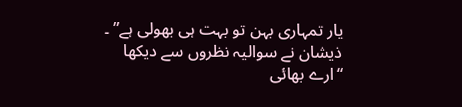یار تمہاری بہن تو بہت ہی بھولی ہے” ۔
ذیشان نے سوالیہ نظروں سے دیکھا
“ارے بھائی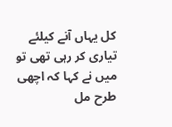کل یہاں آنے کیلئے تیاری کر رہی تھی تو میں نے کہا کہ اچھی طرح مل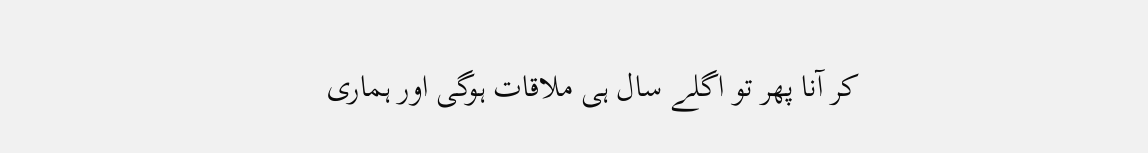کر آنا پھر تو اگلے سال ہی ملاقات ہوگی اور ہماری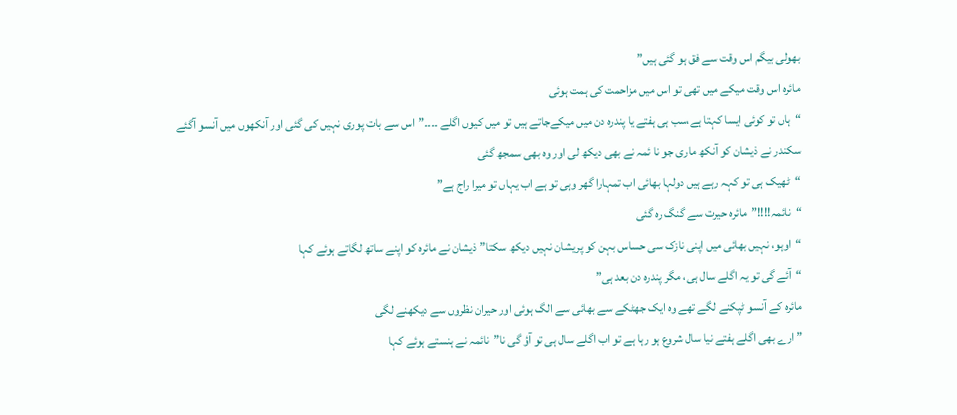بھولی بیگم اس وقت سے فق ہو گئی ہیں”
مائرہ اس وقت میکے میں تھی تو اس میں مزاحمت کی ہمت ہوئی
“ہاں تو کوئی ایسا کہتا ہے،سب ہی ہفتے یا پندرہ دن میں میکےجاتے ہیں تو میں کیوں اگلے ۔۔۔۔”اس سے بات پوری نہیں کی گئی اور آنکھوں میں آنسو آگئے
سکندر نے ذیشان کو آنکھ ماری جو نا ئمہ نے بھی دیکھ لی اور وہ بھی سمجھ گئی
“ٹھیک ہی تو کہہ رہے ہیں دولہا بھائی اب تمہارا گھر وہی تو ہے اب یہاں تو میرا راج ہے”
“نائمہ!!!!”مائرہ حیرت سے گنگ رہ گئی
“اوہو، نہیں بھائی میں اپنی نازک سی حساس بہن کو پریشان نہیں دیکھ سکتا”ذیشان نے مائرہ کو اپنے ساتھ لگاتے ہوئے کہا
“آئے گی تو یہ اگلے سال ہی، مگر پندرہ دن بعد ہی”
مائرہ کے آنسو ٹپکنے لگے تھے وہ ایک جھٹکے سے بھائی سے الگ ہوئی اور حیران نظروں سے دیکھنے لگی
” ارے بھی اگلے ہفتے نیا سال شروع ہو رہا ہے تو اب اگلے سال ہی تو آؤ گی نا”نائمہ نے ہنستے ہوئے کہا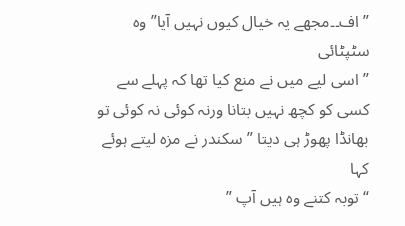” اف۔۔مجھے یہ خیال کیوں نہیں آیا”وہ سٹپٹائی
” اسی لیے میں نے منع کیا تھا کہ پہلے سے کسی کو کچھ نہیں بتانا ورنہ کوئی نہ کوئی تو بھانڈا پھوڑ ہی دیتا ” سکندر نے مزہ لیتے ہوئے کہا
“توبہ کتنے وہ ہیں آپ ”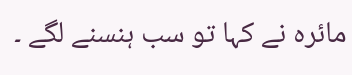مائرہ نے کہا تو سب ہنسنے لگے ۔